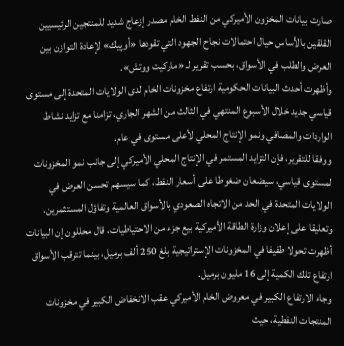صارت بيانات المخزون الأميركي من النفط الخام مصدر إزعاج شديد للمنتجين الرئيسيين القلقين بالأساس حيال احتمالات نجاح الجهود التي تقودها «أوپيك» لإعادة التوازن بين العرض والطلب في الأسواق، بحسب تقرير لـ «ماركيت ووتش».
وأظهرت أحدث البيانات الحكومية ارتفاع مخزونات الخام لدى الولايات المتحدة إلى مستوى قياسي جديد خلال الأسبوع المنتهي في الثالث من الشهر الجاري، تزامنا مع تزايد نشاط الواردات والمصافي ونمو الإنتاج المحلي لأعلى مستوى في عام.
ووفقا للتقرير، فإن التزايد المستمر في الإنتاج المحلي الأميركي إلى جانب نمو المخزونات لمستوى قياسي، سيضعان ضغوطا على أسعار النفط، كما سيسهم تحسن العرض في الولايات المتحدة في الحد من الاتجاه الصعودي بالأسواق العالمية وتفاؤل المستثمرين.
وتعليقا على إعلان وزارة الطاقة الأميركية بيع جزء من الاحتياطيات، قال محللون إن البيانات أظهرت تحولا طفيفا في المخزونات الإستراتيجية بلغ 250 ألف برميل، بينما تترقب الأسواق ارتفاع تلك الكمية إلى 16 مليون برميل.
وجاء الارتفاع الكبير في معروض الخام الأميركي عقب الانخفاض الكبير في مخزونات المنتجات النفطية، حيث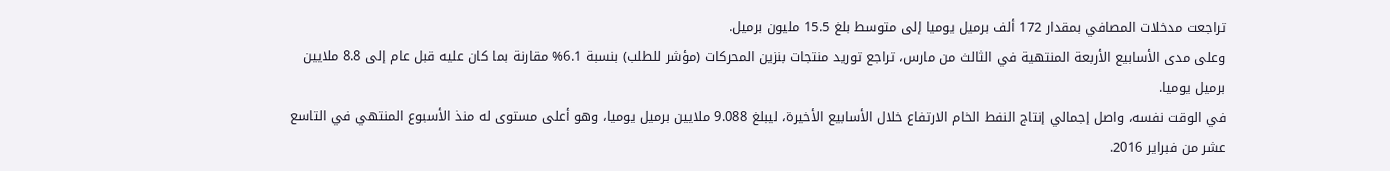تراجعت مدخلات المصافي بمقدار 172 ألف برميل يوميا إلى متوسط بلغ 15.5 مليون برميل.
وعلى مدى الأسابيع الأربعة المنتهية في الثالث من مارس، تراجع توريد منتجات بنزين المحركات (مؤشر للطلب) بنسبة 6.1% مقارنة بما كان عليه قبل عام إلى 8.8 ملايين برميل يوميا.
في الوقت نفسه، واصل إجمالي إنتاج النفط الخام الارتفاع خلال الأسابيع الأخيرة، ليبلغ 9.088 ملايين برميل يوميا، وهو أعلى مستوى له منذ الأسبوع المنتهي في التاسع عشر من فبراير 2016.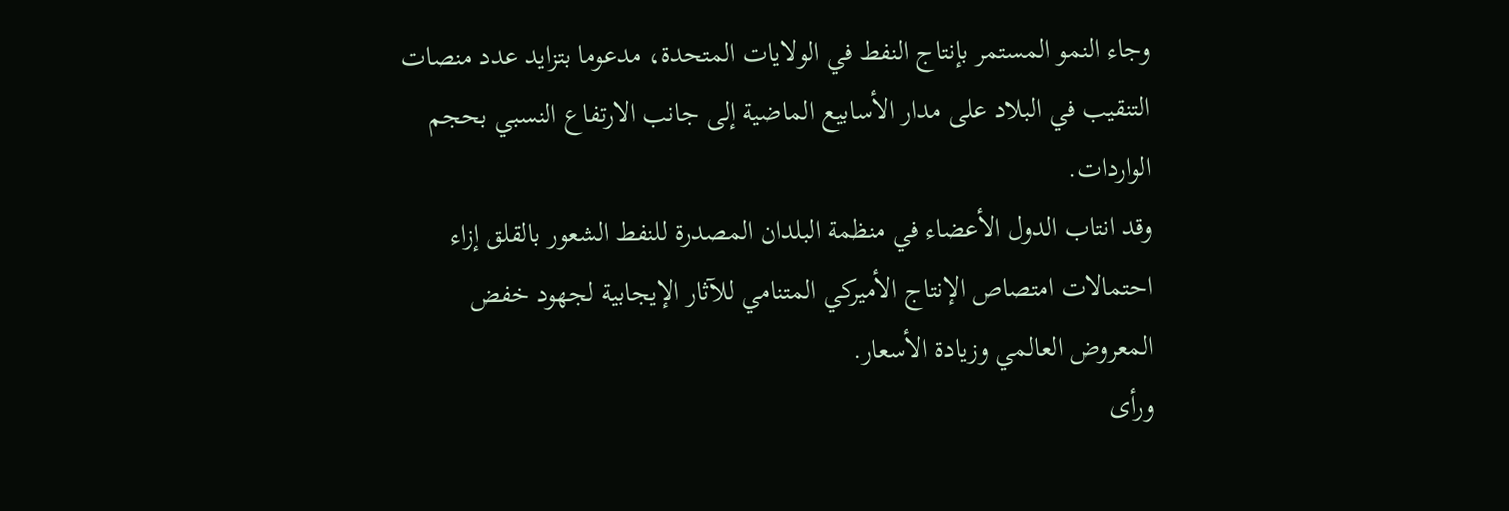وجاء النمو المستمر بإنتاج النفط في الولايات المتحدة، مدعوما بتزايد عدد منصات التنقيب في البلاد على مدار الأسابيع الماضية إلى جانب الارتفاع النسبي بحجم الواردات.
وقد انتاب الدول الأعضاء في منظمة البلدان المصدرة للنفط الشعور بالقلق إزاء احتمالات امتصاص الإنتاج الأميركي المتنامي للآثار الإيجابية لجهود خفض المعروض العالمي وزيادة الأسعار.
ورأى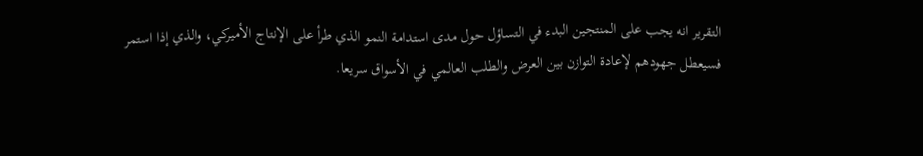التقرير انه يجب على المنتجين البدء في التساؤل حول مدى استدامة النمو الذي طرأ على الإنتاج الأميركي، والذي إذا استمر فسيعطل جهودهم لإعادة التوازن بين العرض والطلب العالمي في الأسواق سريعا.